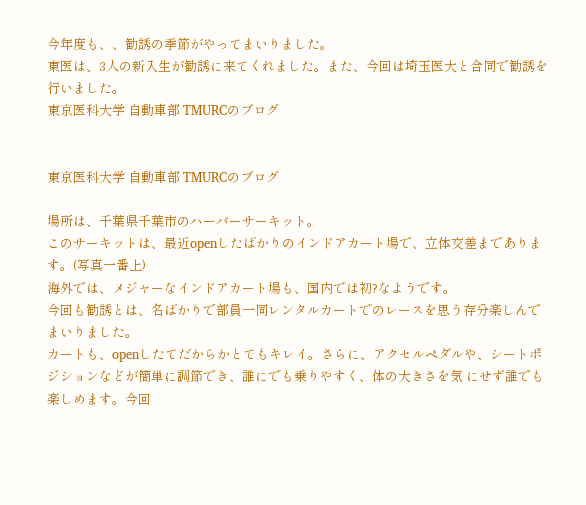今年度も、、勧誘の季節がやってまいりました。
東医は、3人の新入生が勧誘に来てくれました。また、今回は埼玉医大と合同で勧誘を行いました。
東京医科大学 自動車部 TMURCのブログ


東京医科大学 自動車部 TMURCのブログ

場所は、千葉県千葉市のハーバーサーキット。
このサーキットは、最近openしたばかりのインドアカート場で、立体交差まであります。(写真一番上)
海外では、メジャーなインドアカート場も、国内では初?なようです。
今回も勧誘とは、名ばかりで部員一同レンタルカートでのレースを思う存分楽しんでまいりました。
カートも、openしたてだからかとてもキレイ。さらに、アクセルペダルや、シートポジションなどが簡単に調節でき、誰にでも乗りやすく、体の大きさを気 にせず誰でも楽しめます。今回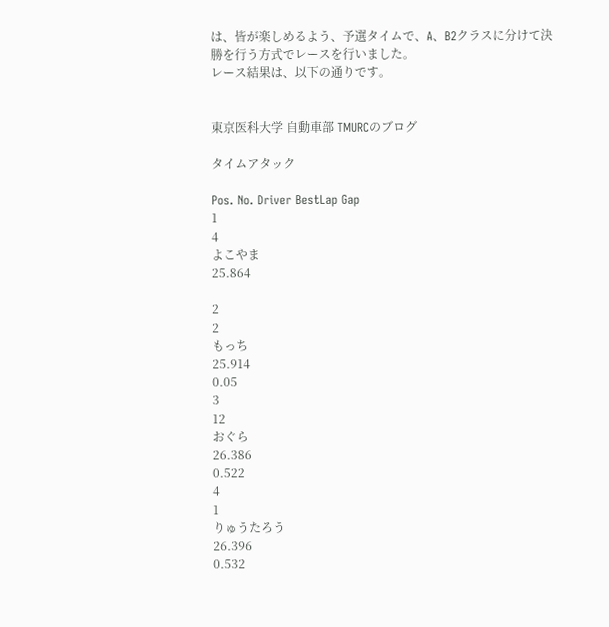は、皆が楽しめるよう、予選タイムで、A、B2クラスに分けて決勝を行う方式でレースを行いました。
レース結果は、以下の通りです。


東京医科大学 自動車部 TMURCのブログ

タイムアタック

Pos. No. Driver BestLap Gap
1
4
よこやま
25.864

2
2
もっち
25.914
0.05
3
12
おぐら
26.386
0.522
4
1
りゅうたろう
26.396
0.532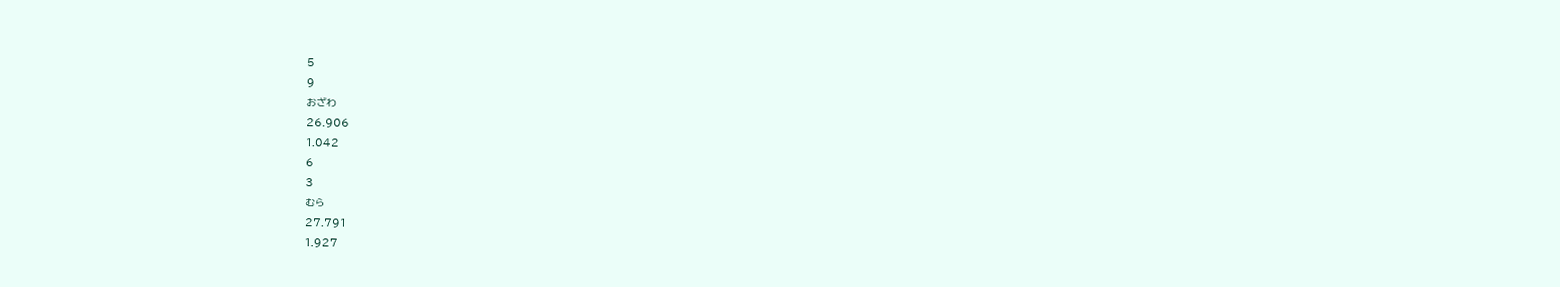5
9
おざわ
26.906
1.042
6
3
むら
27.791
1.927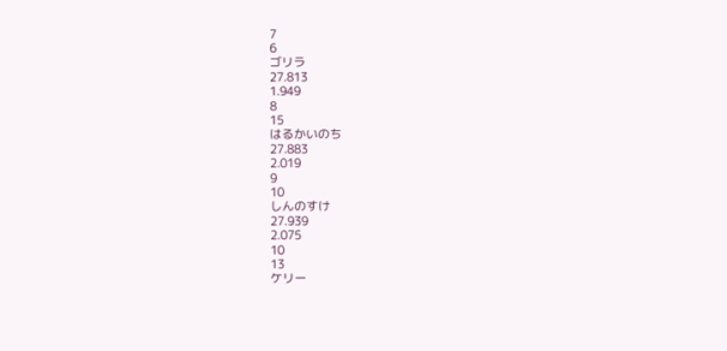7
6
ゴリラ
27.813
1.949
8
15
はるかいのち
27.883
2.019
9
10
しんのすけ
27.939
2.075
10
13
ケリー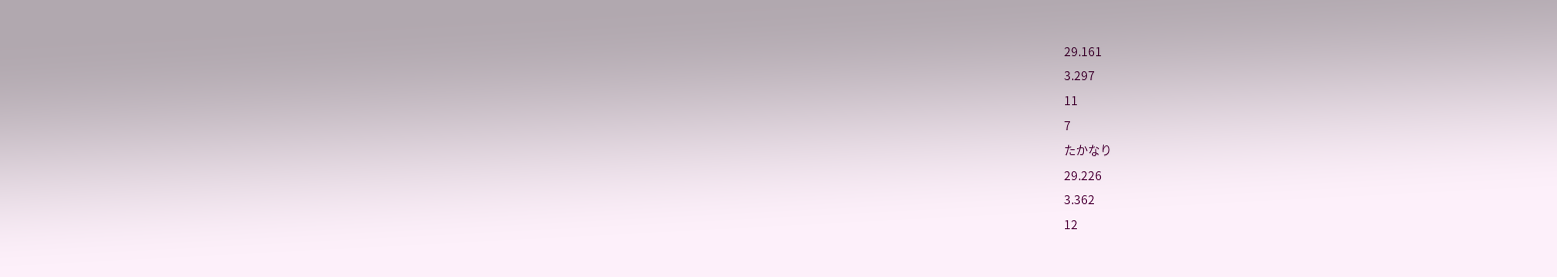29.161
3.297
11
7
たかなり
29.226
3.362
12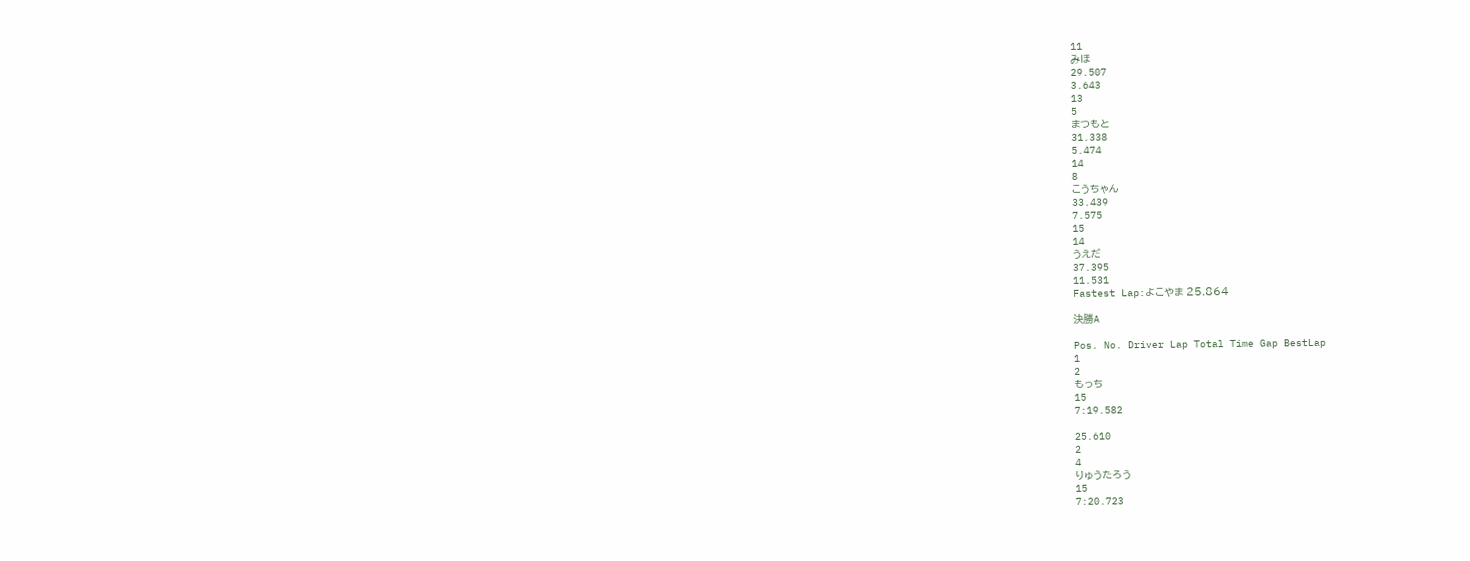11
みほ
29.507
3.643
13
5
まつもと
31.338
5.474
14
8
こうちゃん
33.439
7.575
15
14
うえだ
37.395
11.531
Fastest Lap:よこやま 25.864

決勝A

Pos. No. Driver Lap Total Time Gap BestLap
1
2
もっち
15
7:19.582

25.610
2
4
りゅうたろう
15
7:20.723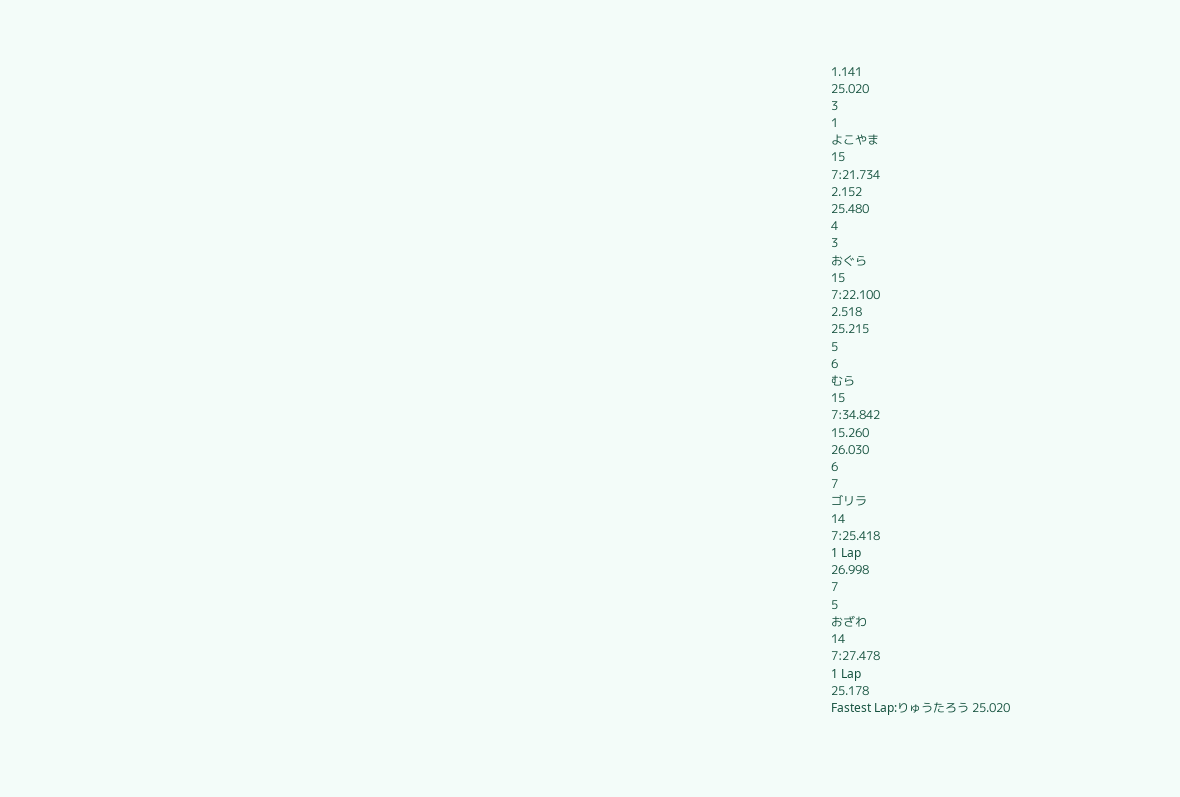1.141
25.020
3
1
よこやま
15
7:21.734
2.152
25.480
4
3
おぐら
15
7:22.100
2.518
25.215
5
6
むら
15
7:34.842
15.260
26.030
6
7
ゴリラ
14
7:25.418
1 Lap
26.998
7
5
おざわ
14
7:27.478
1 Lap
25.178
Fastest Lap:りゅうたろう 25.020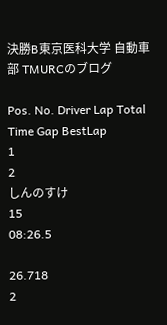決勝B東京医科大学 自動車部 TMURCのブログ

Pos. No. Driver Lap Total Time Gap BestLap
1
2
しんのすけ
15
08:26.5

26.718
2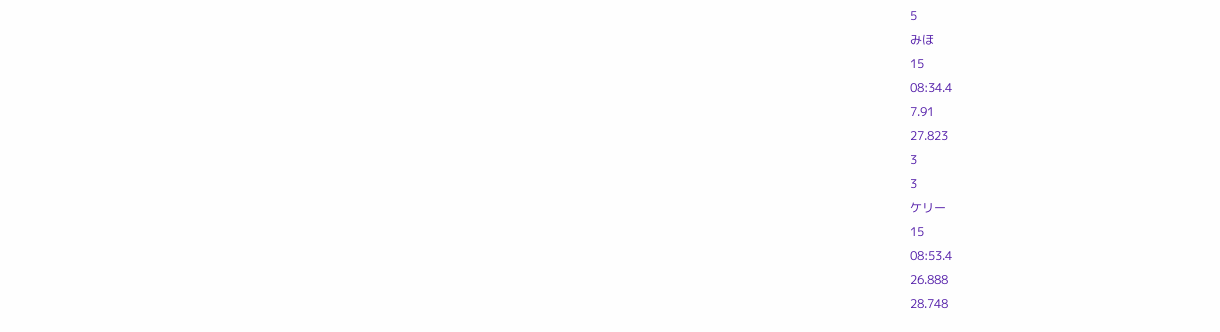5
みほ
15
08:34.4
7.91
27.823
3
3
ケリー
15
08:53.4
26.888
28.748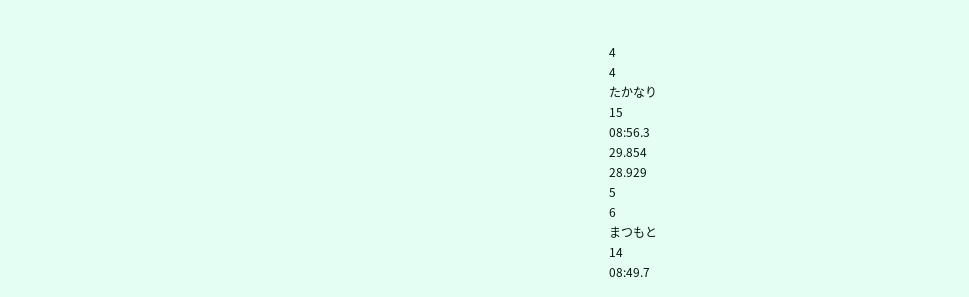4
4
たかなり
15
08:56.3
29.854
28.929
5
6
まつもと
14
08:49.7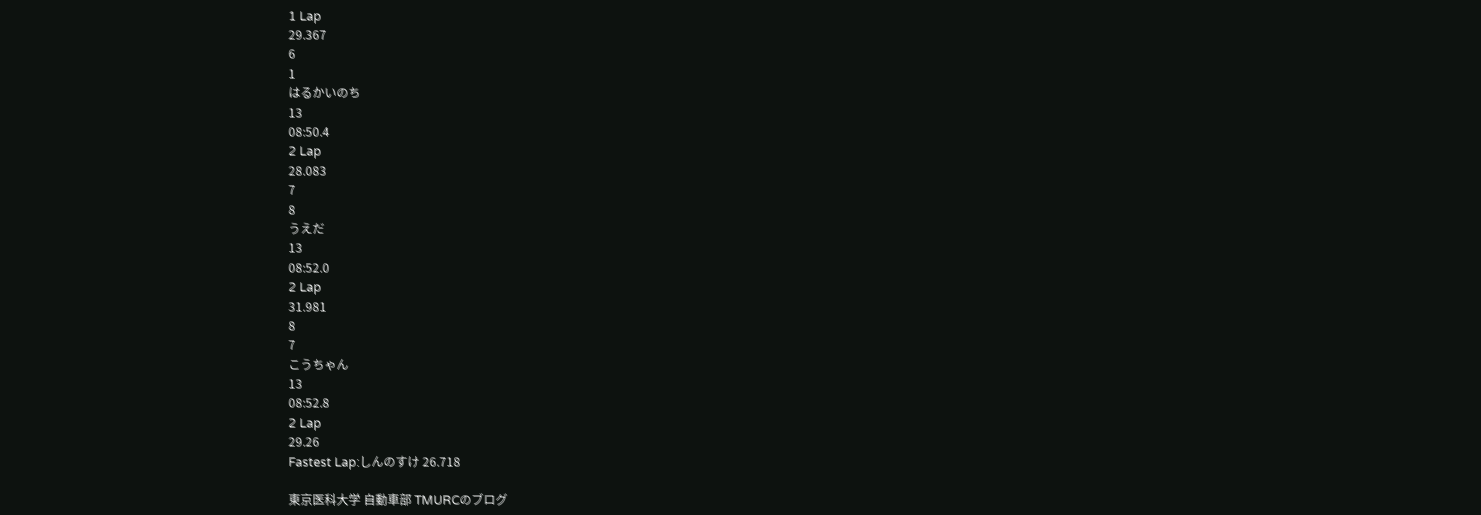1 Lap
29.367
6
1
はるかいのち
13
08:50.4
2 Lap
28.083
7
8
うえだ
13
08:52.0
2 Lap
31.981
8
7
こうちゃん
13
08:52.8
2 Lap
29.26
Fastest Lap:しんのすけ 26.718

東京医科大学 自動車部 TMURCのブログ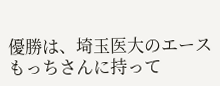優勝は、埼玉医大のエースもっちさんに持って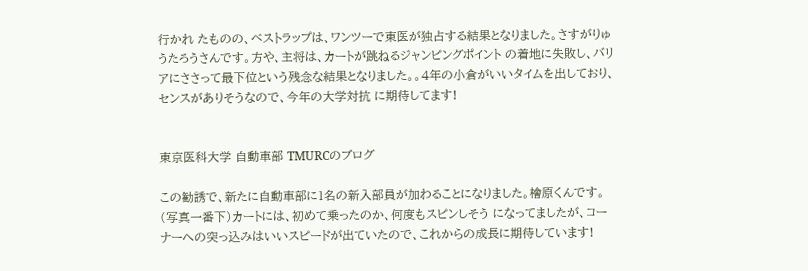行かれ たものの、ベストラップは、ワンツーで東医が独占する結果となりました。さすがりゅうたろうさんです。方や、主将は、カートが跳ねるジャンピングポイント の着地に失敗し、バリアにささって最下位という残念な結果となりました。。4年の小倉がいいタイムを出しており、センスがありそうなので、今年の大学対抗 に期待してます!


東京医科大学 自動車部 TMURCのブログ

この勧誘で、新たに自動車部に1名の新入部員が加わることになりました。檜原くんです。(写真一番下)カートには、初めて乗ったのか、何度もスピンしそう になってましたが、コーナーへの突っ込みはいいスピードが出ていたので、これからの成長に期待しています!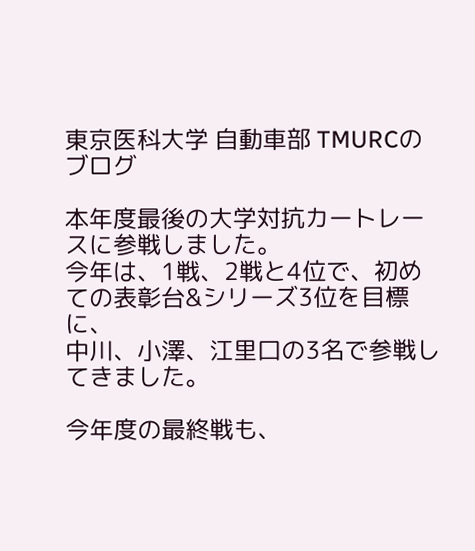東京医科大学 自動車部 TMURCのブログ

本年度最後の大学対抗カートレースに参戦しました。
今年は、1戦、2戦と4位で、初めての表彰台&シリーズ3位を目標に、
中川、小澤、江里口の3名で参戦してきました。

今年度の最終戦も、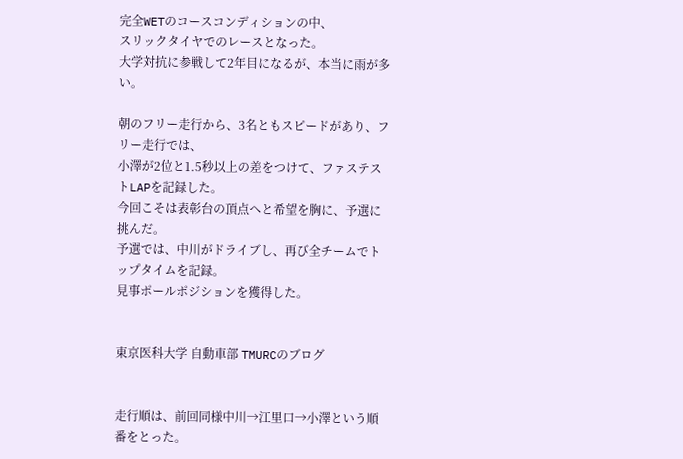完全WETのコースコンディションの中、
スリックタイヤでのレースとなった。
大学対抗に参戦して2年目になるが、本当に雨が多い。

朝のフリー走行から、3名ともスピードがあり、フリー走行では、
小澤が2位と1.5秒以上の差をつけて、ファステストLAPを記録した。
今回こそは表彰台の頂点へと希望を胸に、予選に挑んだ。
予選では、中川がドライブし、再び全チームでトップタイムを記録。
見事ポールポジションを獲得した。


東京医科大学 自動車部 TMURCのブログ


走行順は、前回同様中川→江里口→小澤という順番をとった。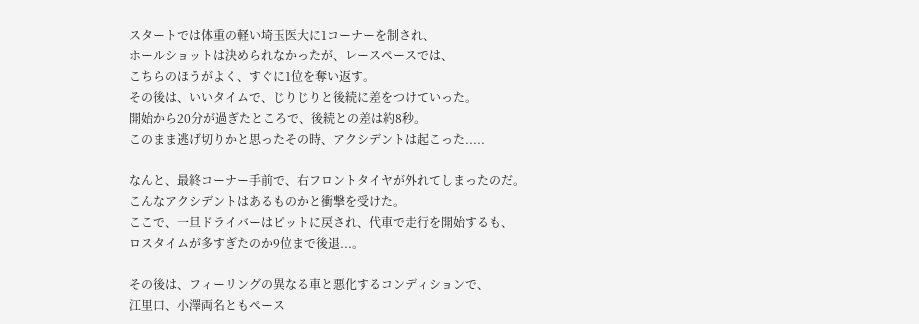スタートでは体重の軽い埼玉医大に1コーナーを制され、
ホールショットは決められなかったが、レースペースでは、
こちらのほうがよく、すぐに1位を奪い返す。
その後は、いいタイムで、じりじりと後続に差をつけていった。
開始から20分が過ぎたところで、後続との差は約8秒。
このまま逃げ切りかと思ったその時、アクシデントは起こった.....

なんと、最終コーナー手前で、右フロントタイヤが外れてしまったのだ。
こんなアクシデントはあるものかと衝撃を受けた。
ここで、一旦ドライバーはピットに戻され、代車で走行を開始するも、
ロスタイムが多すぎたのか9位まで後退...。

その後は、フィーリングの異なる車と悪化するコンディションで、
江里口、小澤両名ともペース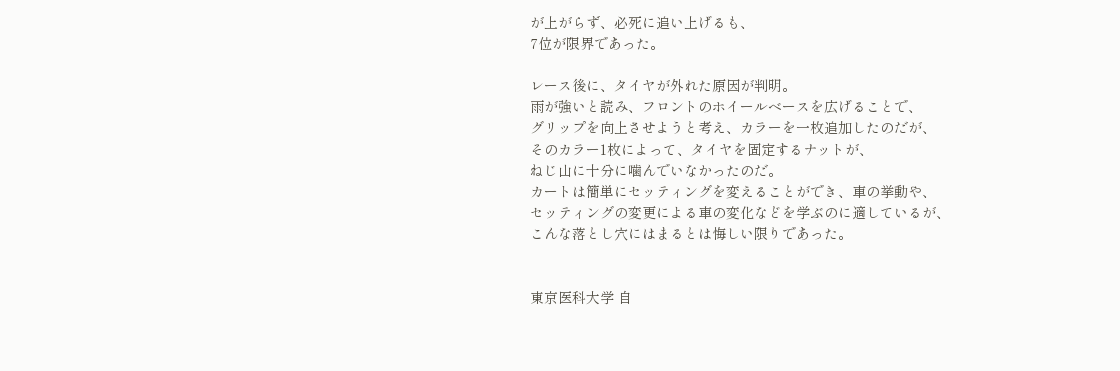が上がらず、必死に追い上げるも、
7位が限界であった。

レース後に、タイヤが外れた原因が判明。
雨が強いと読み、フロントのホイールベースを広げることで、
グリップを向上させようと考え、カラーを一枚追加したのだが、
そのカラー1枚によって、タイヤを固定するナットが、
ねじ山に十分に噛んでいなかったのだ。
カートは簡単にセッティングを変えることができ、車の挙動や、
セッティングの変更による車の変化などを学ぶのに適しているが、
こんな落とし穴にはまるとは悔しい限りであった。


東京医科大学 自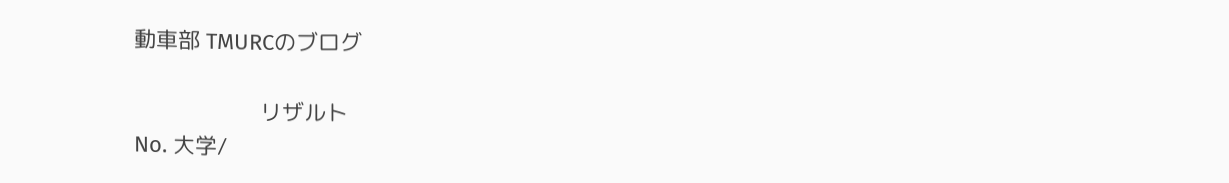動車部 TMURCのブログ

                     リザルト
No. 大学/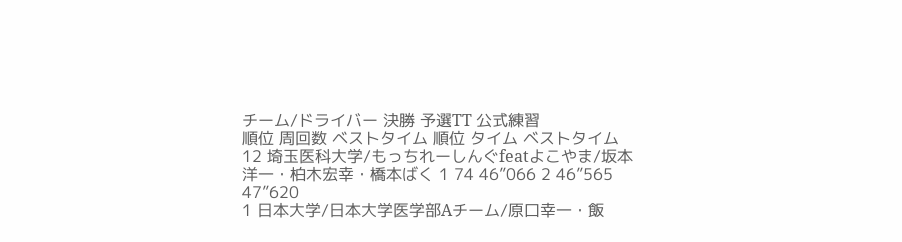チーム/ドライバー 決勝 予選TT 公式練習
順位 周回数 ベストタイム 順位 タイム ベストタイム
12 埼玉医科大学/もっちれーしんぐfeatよこやま/坂本洋一・柏木宏幸・橋本ばく 1 74 46”066 2 46”565 47”620
1 日本大学/日本大学医学部Aチーム/原口幸一・飯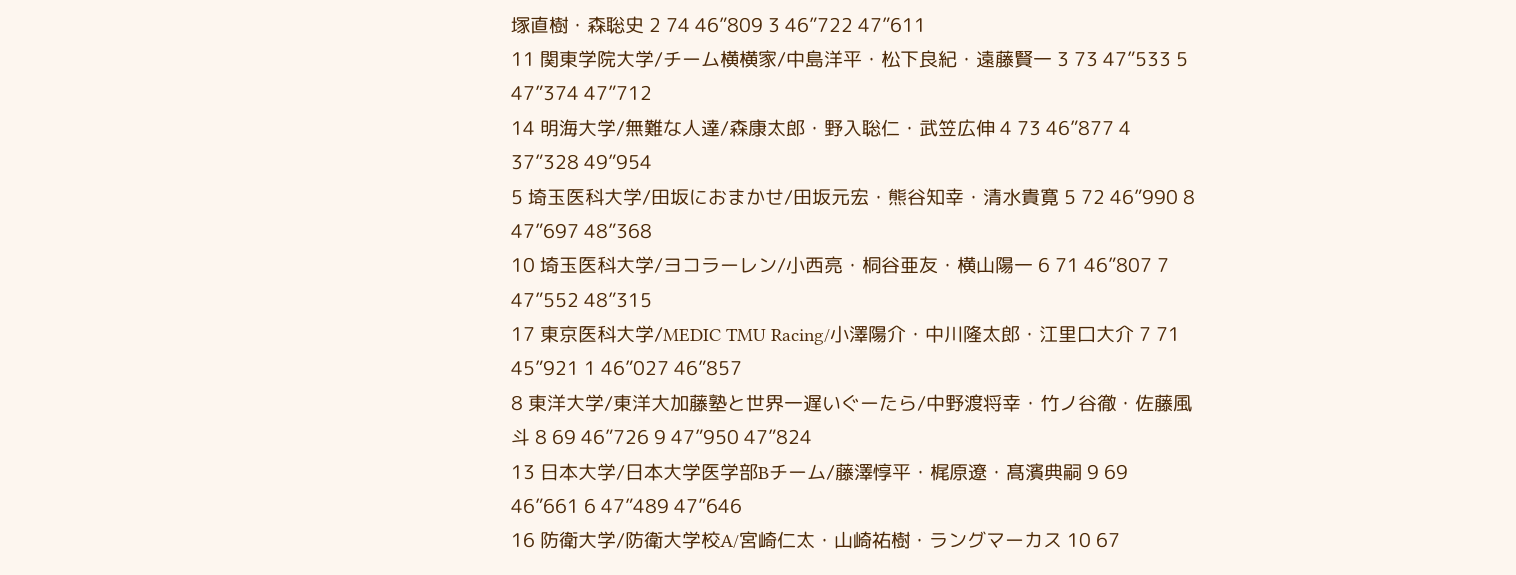塚直樹・森聡史 2 74 46”809 3 46”722 47”611
11 関東学院大学/チーム横横家/中島洋平・松下良紀・遠藤賢一 3 73 47”533 5 47”374 47”712
14 明海大学/無難な人達/森康太郎・野入聡仁・武笠広伸 4 73 46”877 4 37”328 49”954
5 埼玉医科大学/田坂におまかせ/田坂元宏・熊谷知幸・清水貴寛 5 72 46”990 8 47”697 48”368
10 埼玉医科大学/ヨコラーレン/小西亮・桐谷亜友・横山陽一 6 71 46”807 7 47”552 48”315
17 東京医科大学/MEDIC TMU Racing/小澤陽介・中川隆太郎・江里口大介 7 71 45”921 1 46”027 46”857
8 東洋大学/東洋大加藤塾と世界一遅いぐーたら/中野渡将幸・竹ノ谷徹・佐藤風斗 8 69 46”726 9 47”950 47”824
13 日本大学/日本大学医学部Bチーム/藤澤惇平・梶原遼・髙濱典嗣 9 69 46”661 6 47”489 47”646
16 防衛大学/防衛大学校A/宮崎仁太・山崎祐樹・ラングマーカス 10 67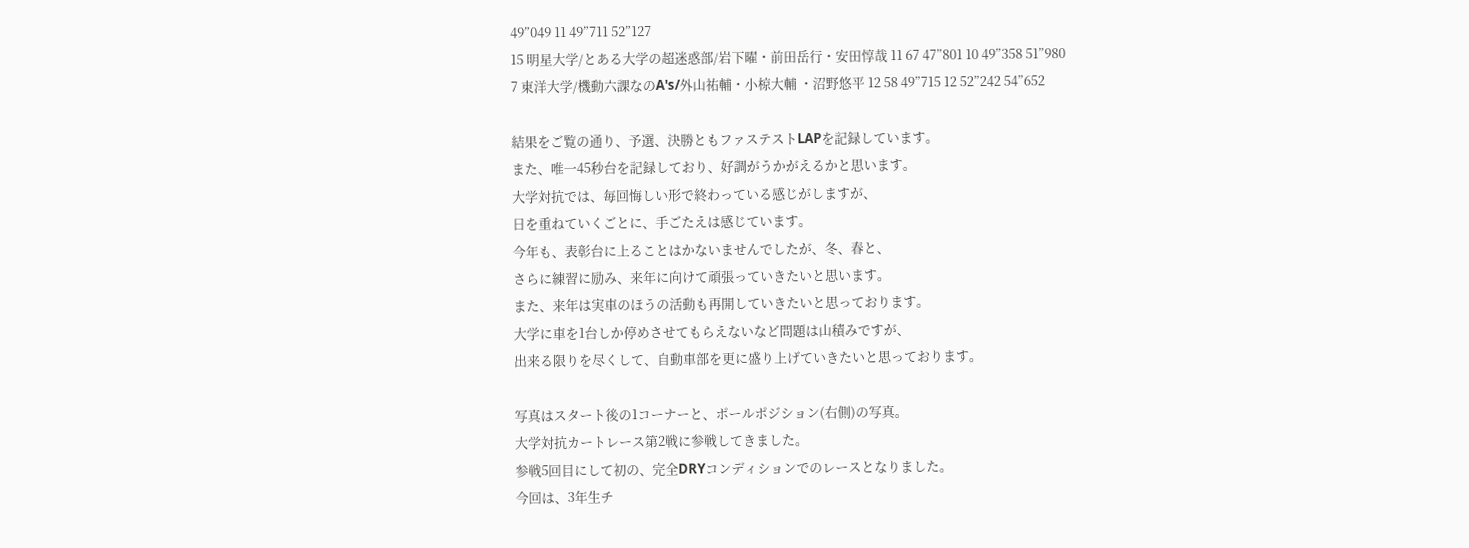49”049 11 49”711 52”127
15 明星大学/とある大学の超迷惑部/岩下曜・前田岳行・安田惇哉 11 67 47”801 10 49”358 51”980
7 東洋大学/機動六課なのA's/外山祐輔・小椋大輔 ・沼野悠平 12 58 49”715 12 52”242 54”652

結果をご覧の通り、予選、決勝ともファステストLAPを記録しています。
また、唯一45秒台を記録しており、好調がうかがえるかと思います。
大学対抗では、毎回悔しい形で終わっている感じがしますが、
日を重ねていくごとに、手ごたえは感じています。
今年も、表彰台に上ることはかないませんでしたが、冬、春と、
さらに練習に励み、来年に向けて頑張っていきたいと思います。
また、来年は実車のほうの活動も再開していきたいと思っております。
大学に車を1台しか停めさせてもらえないなど問題は山積みですが、
出来る限りを尽くして、自動車部を更に盛り上げていきたいと思っております。

写真はスタート後の1コーナーと、ポールポジション(右側)の写真。
大学対抗カートレース第2戦に参戦してきました。
参戦5回目にして初の、完全DRYコンディションでのレースとなりました。
今回は、3年生チ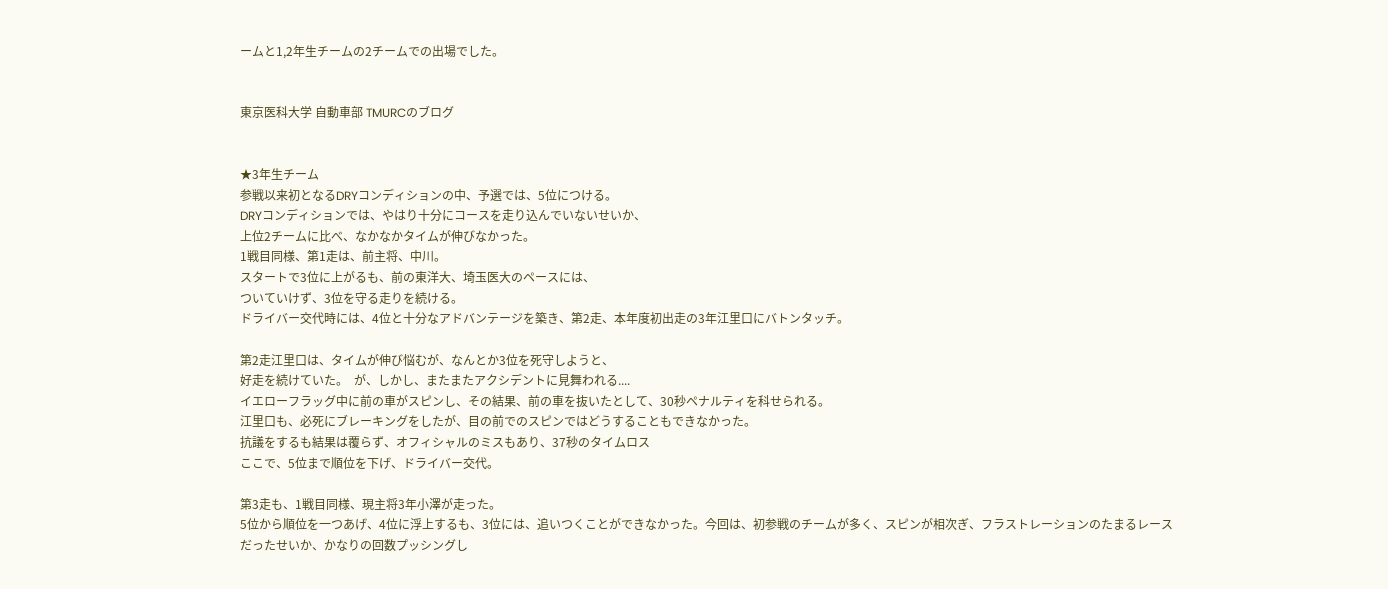ームと1,2年生チームの2チームでの出場でした。


東京医科大学 自動車部 TMURCのブログ


★3年生チーム
参戦以来初となるDRYコンディションの中、予選では、5位につける。
DRYコンディションでは、やはり十分にコースを走り込んでいないせいか、
上位2チームに比べ、なかなかタイムが伸びなかった。
1戦目同様、第1走は、前主将、中川。
スタートで3位に上がるも、前の東洋大、埼玉医大のペースには、
ついていけず、3位を守る走りを続ける。
ドライバー交代時には、4位と十分なアドバンテージを築き、第2走、本年度初出走の3年江里口にバトンタッチ。

第2走江里口は、タイムが伸び悩むが、なんとか3位を死守しようと、
好走を続けていた。  が、しかし、またまたアクシデントに見舞われる....
イエローフラッグ中に前の車がスピンし、その結果、前の車を抜いたとして、30秒ペナルティを科せられる。
江里口も、必死にブレーキングをしたが、目の前でのスピンではどうすることもできなかった。
抗議をするも結果は覆らず、オフィシャルのミスもあり、37秒のタイムロス
ここで、5位まで順位を下げ、ドライバー交代。

第3走も、1戦目同様、現主将3年小澤が走った。
5位から順位を一つあげ、4位に浮上するも、3位には、追いつくことができなかった。今回は、初参戦のチームが多く、スピンが相次ぎ、フラストレーションのたまるレースだったせいか、かなりの回数プッシングし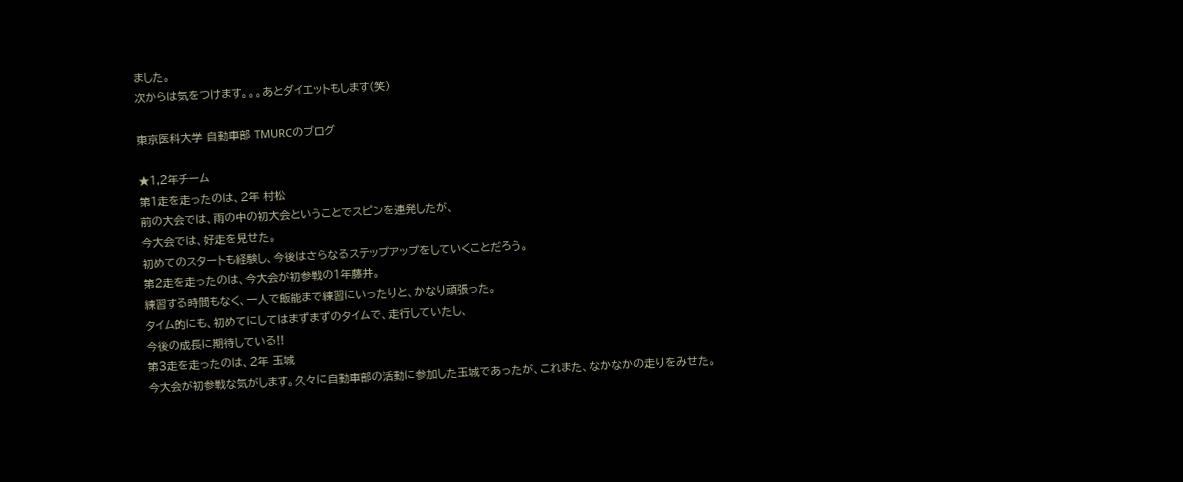ました。
次からは気をつけます。。。あとダイエットもします(笑)

東京医科大学 自動車部 TMURCのブログ

★1,2年チーム
第1走を走ったのは、2年 村松
前の大会では、雨の中の初大会ということでスピンを連発したが、
今大会では、好走を見せた。
初めてのスタートも経験し、今後はさらなるステップアップをしていくことだろう。
第2走を走ったのは、今大会が初参戦の1年藤井。
練習する時間もなく、一人で飯能まで練習にいったりと、かなり頑張った。
タイム的にも、初めてにしてはまずまずのタイムで、走行していたし、
今後の成長に期待している!!
第3走を走ったのは、2年 玉城
今大会が初参戦な気がします。久々に自動車部の活動に参加した玉城であったが、これまた、なかなかの走りをみせた。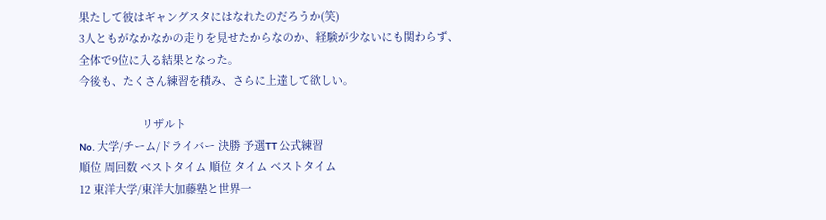果たして彼はギャングスタにはなれたのだろうか(笑)
3人ともがなかなかの走りを見せたからなのか、経験が少ないにも関わらず、
全体で9位に入る結果となった。
今後も、たくさん練習を積み、さらに上達して欲しい。

                     リザルト
No. 大学/チーム/ドライバー 決勝 予選TT 公式練習
順位 周回数 ベストタイム 順位 タイム ベストタイム
12 東洋大学/東洋大加藤塾と世界一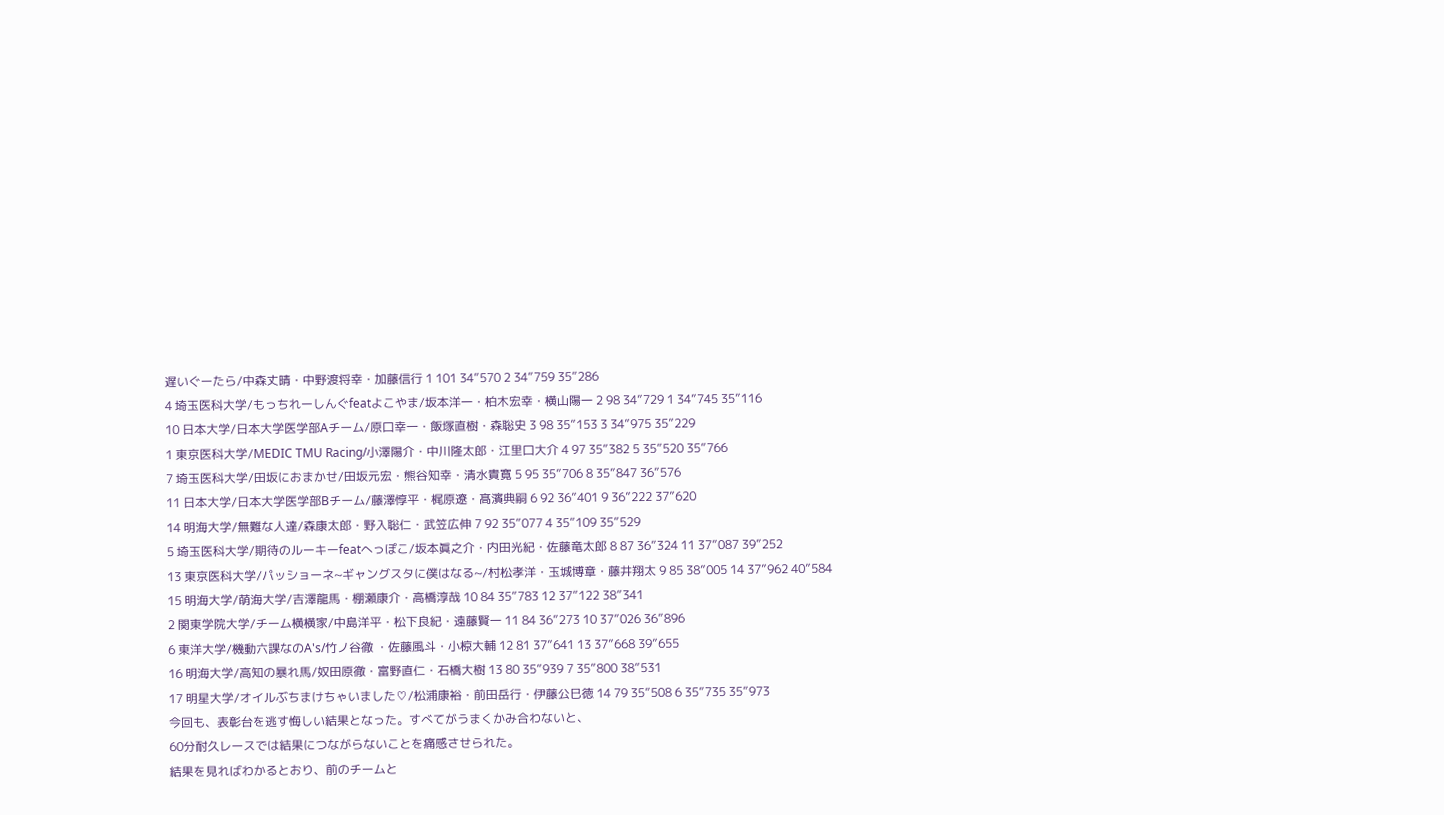遅いぐーたら/中森丈晴・中野渡将幸・加藤信行 1 101 34”570 2 34”759 35”286
4 埼玉医科大学/もっちれーしんぐfeatよこやま/坂本洋一・柏木宏幸・横山陽一 2 98 34”729 1 34”745 35”116
10 日本大学/日本大学医学部Aチーム/原口幸一・飯塚直樹・森聡史 3 98 35”153 3 34”975 35”229
1 東京医科大学/MEDIC TMU Racing/小澤陽介・中川隆太郎・江里口大介 4 97 35”382 5 35”520 35”766
7 埼玉医科大学/田坂におまかせ/田坂元宏・熊谷知幸・清水貴寛 5 95 35”706 8 35”847 36”576
11 日本大学/日本大学医学部Bチーム/藤澤惇平・梶原遼・髙濱典嗣 6 92 36”401 9 36”222 37”620
14 明海大学/無難な人達/森康太郎・野入聡仁・武笠広伸 7 92 35”077 4 35”109 35”529
5 埼玉医科大学/期待のルーキーfeatへっぽこ/坂本眞之介・内田光紀・佐藤竜太郎 8 87 36”324 11 37”087 39”252
13 東京医科大学/パッショーネ~ギャングスタに僕はなる~/村松孝洋・玉城博章・藤井翔太 9 85 38”005 14 37”962 40”584
15 明海大学/萌海大学/吉澤龍馬・棚瀬康介・高橋淳哉 10 84 35”783 12 37”122 38”341
2 関東学院大学/チーム横横家/中島洋平・松下良紀・遠藤賢一 11 84 36”273 10 37”026 36”896
6 東洋大学/機動六課なのA's/竹ノ谷徹 ・佐藤風斗・小椋大輔 12 81 37”641 13 37”668 39”655
16 明海大学/高知の暴れ馬/奴田原徹・富野直仁・石橋大樹 13 80 35”939 7 35”800 38”531
17 明星大学/オイルぶちまけちゃいました♡/松浦康裕・前田岳行・伊藤公巳徳 14 79 35”508 6 35”735 35”973
今回も、表彰台を逃す悔しい結果となった。すべてがうまくかみ合わないと、
60分耐久レースでは結果につながらないことを痛感させられた。
結果を見ればわかるとおり、前のチームと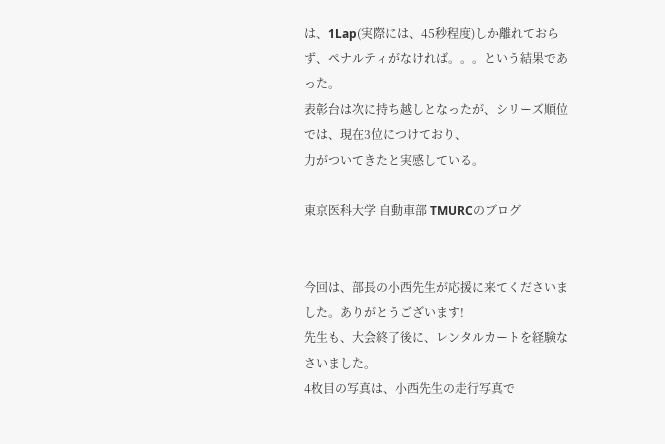は、1Lap(実際には、45秒程度)しか離れておらず、ペナルティがなければ。。。という結果であった。
表彰台は次に持ち越しとなったが、シリーズ順位では、現在3位につけており、
力がついてきたと実感している。

東京医科大学 自動車部 TMURCのブログ


今回は、部長の小西先生が応援に来てくださいました。ありがとうございます!
先生も、大会終了後に、レンタルカートを経験なさいました。
4枚目の写真は、小西先生の走行写真で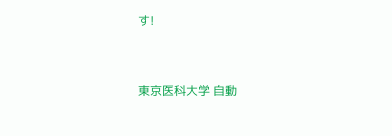す!


東京医科大学 自動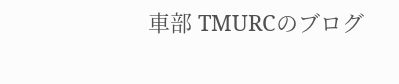車部 TMURCのブログ